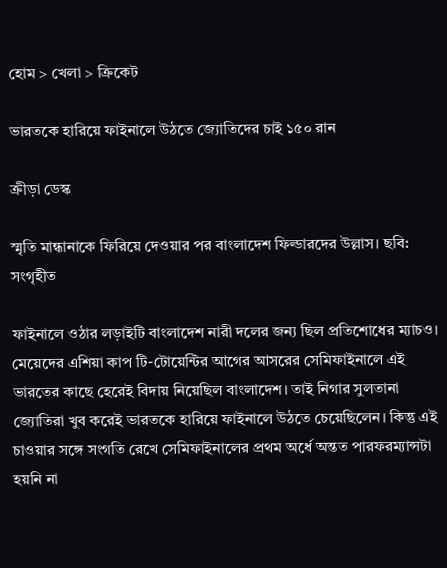হোম > খেলা > ক্রিকেট

ভারতকে হারিয়ে ফাইনালে উঠতে জ্যোতিদের চাই ১৫০ রান

ক্রীড়া ডেস্ক

স্মৃতি মান্ধানাকে ফিরিয়ে দেওয়ার পর বাংলাদেশ ফিল্ডারদের উল্লাস। ছবি: সংগৃহীত

ফাইনালে ওঠার লড়াইটি বাংলাদেশ নারী দলের জন্য ছিল প্রতিশোধের ম্যাচও। মেয়েদের এশিয়া কাপ টি-টোয়েন্টির আগের আসরের সেমিফাইনালে এই ভারতের কাছে হেরেই বিদায় নিয়েছিল বাংলাদেশ। তাই নিগার সুলতানা জ্যোতিরা খুব করেই ভারতকে হারিয়ে ফাইনালে উঠতে চেয়েছিলেন। কিন্তু এই চাওয়ার সঙ্গে সংগতি রেখে সেমিফাইনালের প্রথম অর্ধে অন্তত পারফরম্যান্সটা হয়নি না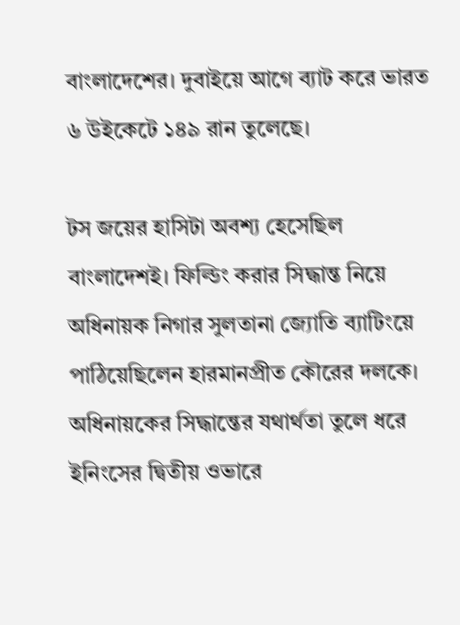বাংলাদেশের। দুবাইয়ে আগে ব্যাট করে ভারত ৬ উইকেটে ১৪৯ রান তুলেছে।

টস জয়ের হাসিটা অবশ্য হেসেছিল বাংলাদেশই। ফিল্ডিং করার সিদ্ধান্ত নিয়ে অধিনায়ক নিগার সুলতানা জ্যোতি ব্যাটিংয়ে পাঠিয়েছিলেন হারমানপ্রীত কৌরের দলকে। অধিনায়কের সিদ্ধান্তের যথার্থতা তুলে ধরে ইনিংসের দ্বিতীয় ওভারে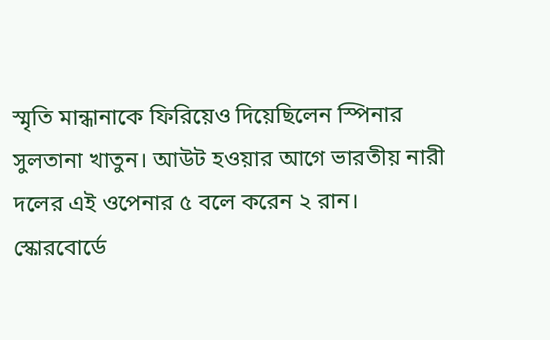স্মৃতি মান্ধানাকে ফিরিয়েও দিয়েছিলেন স্পিনার সুলতানা খাতুন। আউট হওয়ার আগে ভারতীয় নারী দলের এই ওপেনার ৫ বলে করেন ২ রান। স্কোরবোর্ডে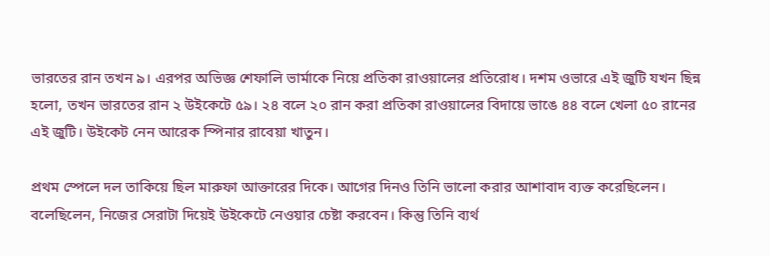ভারতের রান তখন ৯। এরপর অভিজ্ঞ শেফালি ভার্মাকে নিয়ে প্রতিকা রাওয়ালের প্রতিরোধ। দশম ওভারে এই জুটি যখন ছিন্ন হলো, তখন ভারতের রান ২ উইকেটে ৫৯। ২৪ বলে ২০ রান করা প্রতিকা রাওয়ালের বিদায়ে ভাঙে ৪৪ বলে খেলা ৫০ রানের এই জুটি। উইকেট নেন আরেক স্পিনার রাবেয়া খাতুন।

প্রথম স্পেলে দল তাকিয়ে ছিল মারুফা আক্তারের দিকে। আগের দিনও তিনি ভালো করার আশাবাদ ব্যক্ত করেছিলেন। বলেছিলেন, নিজের সেরাটা দিয়েই উইকেটে নেওয়ার চেষ্টা করবেন। কিন্তু তিনি ব্যর্থ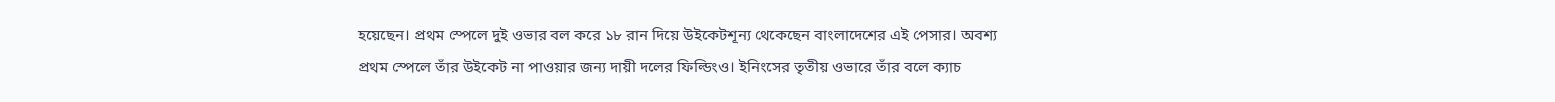হয়েছেন। প্রথম স্পেলে দুই ওভার বল করে ১৮ রান দিয়ে উইকেটশূন্য থেকেছেন বাংলাদেশের এই পেসার। অবশ্য প্রথম স্পেলে তাঁর উইকেট না পাওয়ার জন্য দায়ী দলের ফিল্ডিংও। ইনিংসের তৃতীয় ওভারে তাঁর বলে ক্যাচ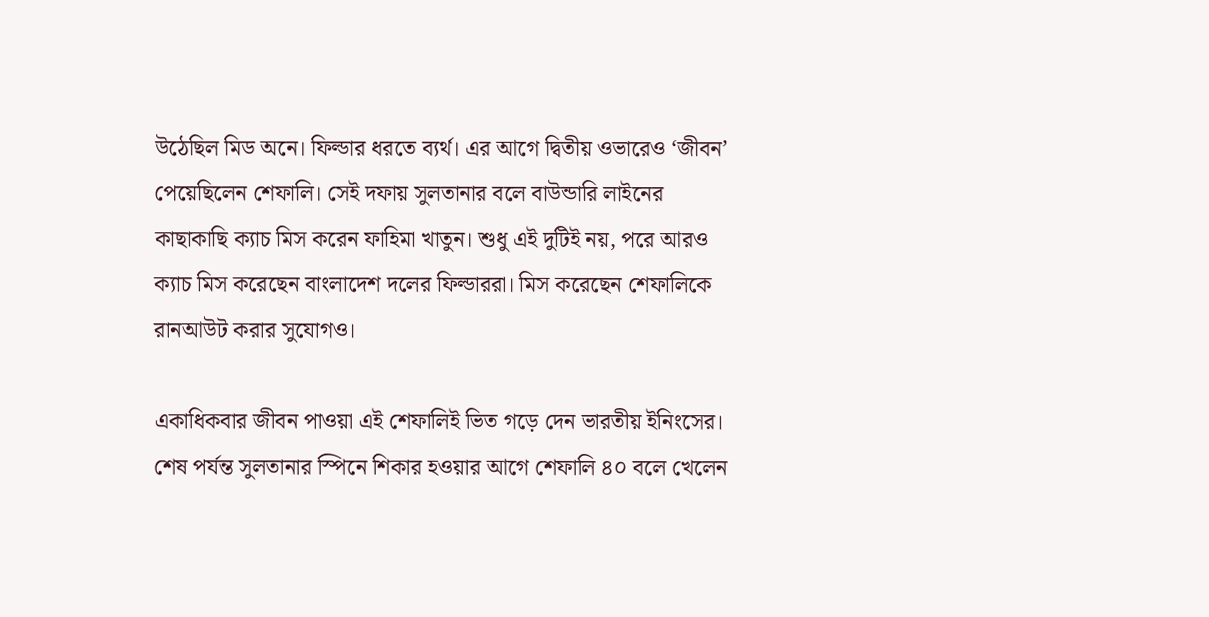উঠেছিল মিড অনে। ফিল্ডার ধরতে ব্যর্থ। এর আগে দ্বিতীয় ওভারেও ‘জীবন’ পেয়েছিলেন শেফালি। সেই দফায় সুলতানার বলে বাউন্ডারি লাইনের কাছাকাছি ক্যাচ মিস করেন ফাহিমা খাতুন। শুধু এই দুটিই নয়, পরে আরও ক্যাচ মিস করেছেন বাংলাদেশ দলের ফিল্ডাররা। মিস করেছেন শেফালিকে রানআউট করার সুযোগও।

একাধিকবার জীবন পাওয়া এই শেফালিই ভিত গড়ে দেন ভারতীয় ইনিংসের। শেষ পর্যন্ত সুলতানার স্পিনে শিকার হওয়ার আগে শেফালি ৪০ বলে খেলেন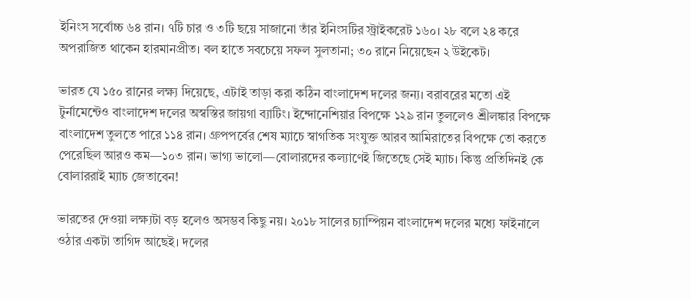ইনিংস সর্বোচ্চ ৬৪ রান। ৭টি চার ও ৩টি ছয়ে সাজানো তাঁর ইনিংসটির স্ট্রাইকরেট ১৬০। ২৮ বলে ২৪ করে অপরাজিত থাকেন হারমানপ্রীত। বল হাতে সবচেয়ে সফল সুলতানা; ৩০ রানে নিয়েছেন ২ উইকেট।

ভারত যে ১৫০ রানের লক্ষ্য দিয়েছে, এটাই তাড়া করা কঠিন বাংলাদেশ দলের জন্য। বরাবরের মতো এই টুর্নামেন্টেও বাংলাদেশ দলের অস্বস্তির জায়গা ব্যাটিং। ইন্দোনেশিয়ার বিপক্ষে ১২৯ রান তুললেও শ্রীলঙ্কার বিপক্ষে বাংলাদেশ তুলতে পারে ১১৪ রান। গ্রুপপর্বের শেষ ম্যাচে স্বাগতিক সংযুক্ত আরব আমিরাতের বিপক্ষে তো করতে পেরেছিল আরও কম—১০৩ রান। ভাগ্য ভালো—বোলারদের কল্যাণেই জিতেছে সেই ম্যাচ। কিন্তু প্রতিদিনই কে বোলাররাই ম্যাচ জেতাবেন!

ভারতের দেওয়া লক্ষ্যটা বড় হলেও অসম্ভব কিছু নয়। ২০১৮ সালের চ্যাম্পিয়ন বাংলাদেশ দলের মধ্যে ফাইনালে ওঠার একটা তাগিদ আছেই। দলের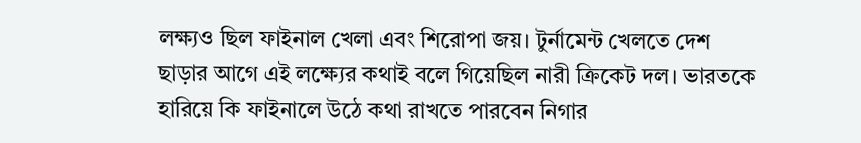লক্ষ্যও ছিল ফাইনাল খেলা এবং শিরোপা জয়। টুর্নামেন্ট খেলতে দেশ ছাড়ার আগে এই লক্ষ্যের কথাই বলে গিয়েছিল নারী ক্রিকেট দল। ভারতকে হারিয়ে কি ফাইনালে উঠে কথা রাখতে পারবেন নিগার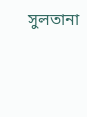সুলতানা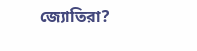জ্যোতিরা?